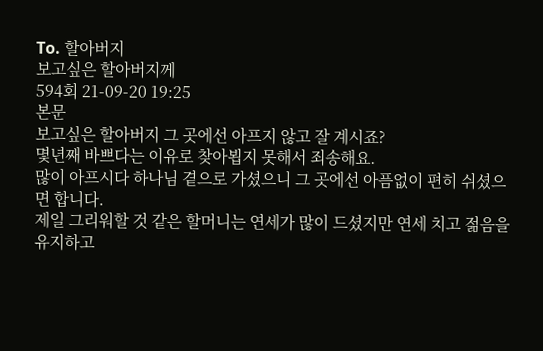To. 할아버지
보고싶은 할아버지께
594회 21-09-20 19:25
본문
보고싶은 할아버지 그 곳에선 아프지 않고 잘 계시죠?
몇년째 바쁘다는 이유로 찾아뵙지 못해서 죄송해요.
많이 아프시다 하나님 곁으로 가셨으니 그 곳에선 아픔없이 편히 쉬셨으면 합니다.
제일 그리워할 것 같은 할머니는 연세가 많이 드셨지만 연세 치고 젊음을 유지하고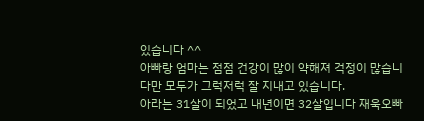있습니다 ^^
아빠랑 엄마는 점점 건강이 많이 약해져 걱정이 많습니다만 모두가 그럭저럭 잘 지내고 있습니다.
아라는 31살이 되었고 내년이면 32살입니다 재욱오빠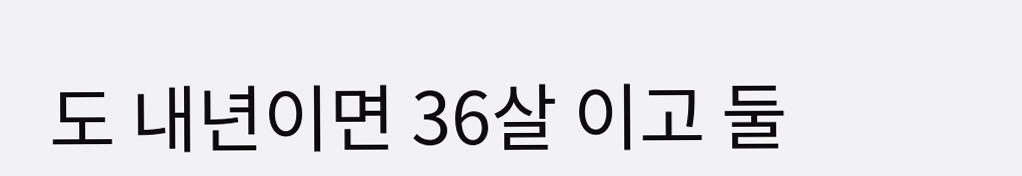도 내년이면 36살 이고 둘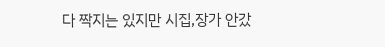다 짝지는 있지만 시집,장가 안갔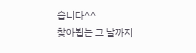습니다^^
찾아뵙는 그 날까지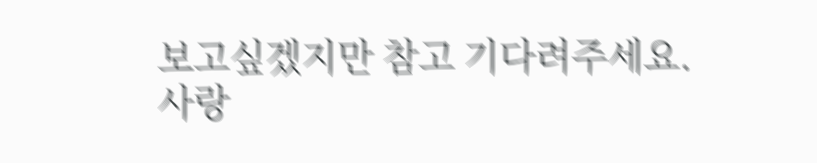보고싶겠지만 참고 기다려주세요.
사랑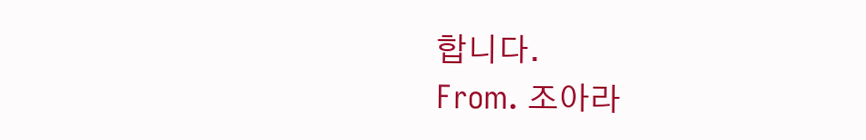합니다.
From. 조아라